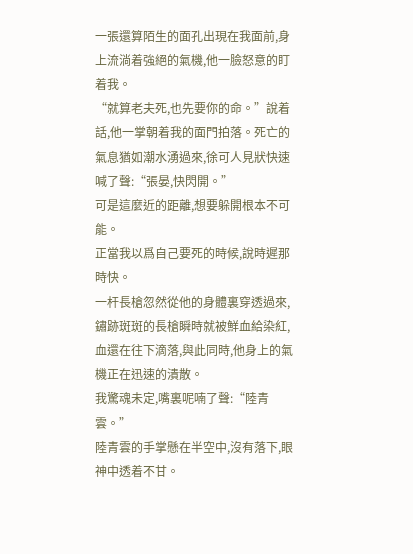一張還算陌生的面孔出現在我面前,身上流淌着強絕的氣機,他一臉怒意的盯着我。
“就算老夫死,也先要你的命。”說着話,他一掌朝着我的面門拍落。死亡的氣息猶如潮水湧過來,徐可人見狀快速喊了聲:“張晏,快閃開。”
可是這麼近的距離,想要躲開根本不可能。
正當我以爲自己要死的時候,說時遲那時快。
一杆長槍忽然從他的身體裏穿透過來,鏽跡斑斑的長槍瞬時就被鮮血給染紅,血還在往下滴落,與此同時,他身上的氣機正在迅速的潰散。
我驚魂未定,嘴裏呢喃了聲:“陸青雲。”
陸青雲的手掌懸在半空中,沒有落下,眼神中透着不甘。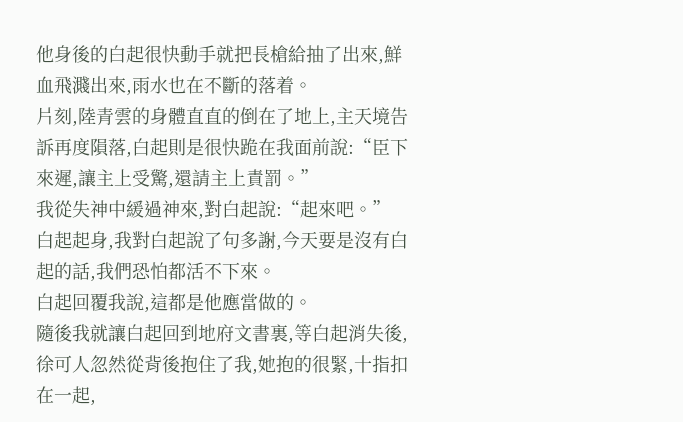他身後的白起很快動手就把長槍給抽了出來,鮮血飛濺出來,雨水也在不斷的落着。
片刻,陸青雲的身體直直的倒在了地上,主天境告訴再度隕落,白起則是很快跪在我面前說:“臣下來遲,讓主上受驚,還請主上責罰。”
我從失神中緩過神來,對白起說:“起來吧。”
白起起身,我對白起說了句多謝,今天要是沒有白起的話,我們恐怕都活不下來。
白起回覆我說,這都是他應當做的。
隨後我就讓白起回到地府文書裏,等白起消失後,徐可人忽然從背後抱住了我,她抱的很緊,十指扣在一起,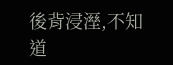後背浸溼,不知道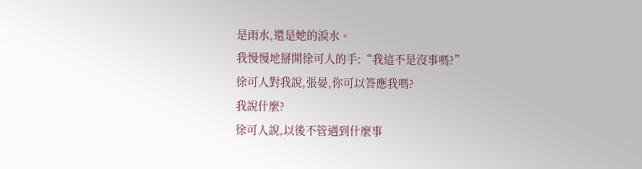是雨水,還是她的淚水。
我慢慢地掰開徐可人的手:“我這不是沒事嗎?”
徐可人對我說,張晏,你可以答應我嗎?
我說什麼?
徐可人說,以後不管遇到什麼事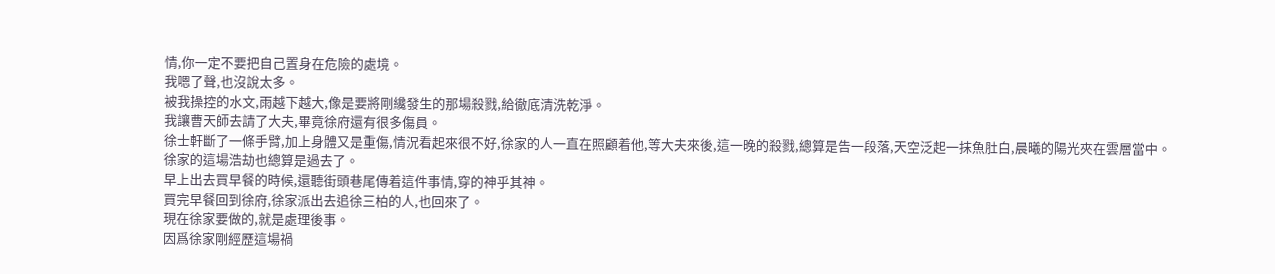情,你一定不要把自己置身在危險的處境。
我嗯了聲,也沒說太多。
被我操控的水文,雨越下越大,像是要將剛纔發生的那場殺戮,給徹底清洗乾淨。
我讓曹天師去請了大夫,畢竟徐府還有很多傷員。
徐士軒斷了一條手臂,加上身體又是重傷,情況看起來很不好,徐家的人一直在照顧着他,等大夫來後,這一晚的殺戮,總算是告一段落,天空泛起一抹魚肚白,晨曦的陽光夾在雲層當中。
徐家的這場浩劫也總算是過去了。
早上出去買早餐的時候,還聽街頭巷尾傳着這件事情,穿的神乎其神。
買完早餐回到徐府,徐家派出去追徐三柏的人,也回來了。
現在徐家要做的,就是處理後事。
因爲徐家剛經歷這場禍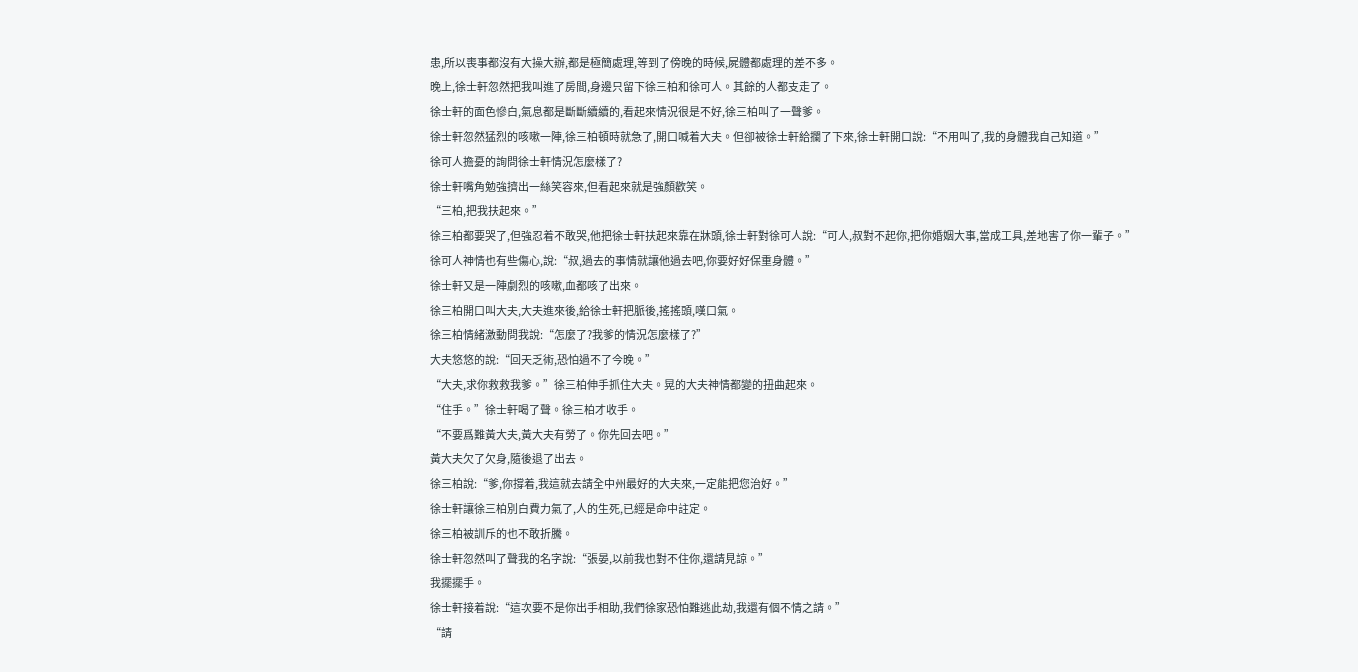患,所以喪事都沒有大操大辦,都是極簡處理,等到了傍晚的時候,屍體都處理的差不多。
晚上,徐士軒忽然把我叫進了房間,身邊只留下徐三柏和徐可人。其餘的人都支走了。
徐士軒的面色慘白,氣息都是斷斷續續的,看起來情況很是不好,徐三柏叫了一聲爹。
徐士軒忽然猛烈的咳嗽一陣,徐三柏頓時就急了,開口喊着大夫。但卻被徐士軒給攔了下來,徐士軒開口說:“不用叫了,我的身體我自己知道。”
徐可人擔憂的詢問徐士軒情況怎麼樣了?
徐士軒嘴角勉強擠出一絲笑容來,但看起來就是強顏歡笑。
“三柏,把我扶起來。”
徐三柏都要哭了,但強忍着不敢哭,他把徐士軒扶起來靠在牀頭,徐士軒對徐可人說:“可人,叔對不起你,把你婚姻大事,當成工具,差地害了你一輩子。”
徐可人神情也有些傷心,說:“叔,過去的事情就讓他過去吧,你要好好保重身體。”
徐士軒又是一陣劇烈的咳嗽,血都咳了出來。
徐三柏開口叫大夫,大夫進來後,給徐士軒把脈後,搖搖頭,嘆口氣。
徐三柏情緒激動問我說:“怎麼了?我爹的情況怎麼樣了?”
大夫悠悠的說:“回天乏術,恐怕過不了今晚。”
“大夫,求你救救我爹。”徐三柏伸手抓住大夫。晃的大夫神情都變的扭曲起來。
“住手。”徐士軒喝了聲。徐三柏才收手。
“不要爲難黃大夫,黃大夫有勞了。你先回去吧。”
黃大夫欠了欠身,隨後退了出去。
徐三柏說:“爹,你撐着,我這就去請全中州最好的大夫來,一定能把您治好。”
徐士軒讓徐三柏別白費力氣了,人的生死,已經是命中註定。
徐三柏被訓斥的也不敢折騰。
徐士軒忽然叫了聲我的名字說:“張晏,以前我也對不住你,還請見諒。”
我擺擺手。
徐士軒接着說:“這次要不是你出手相助,我們徐家恐怕難逃此劫,我還有個不情之請。”
“請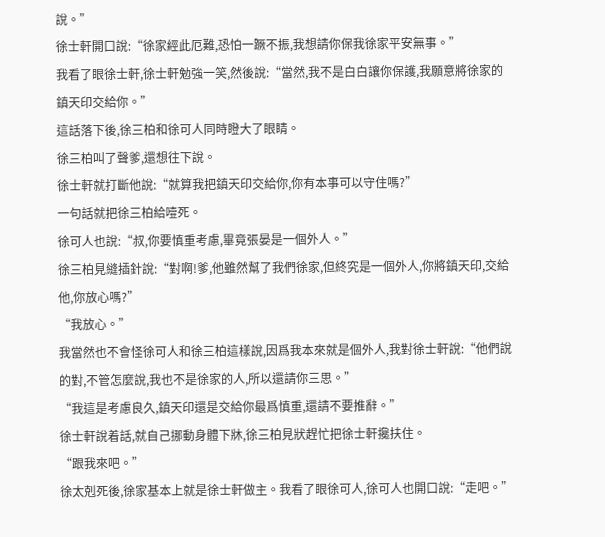說。”
徐士軒開口說:“徐家經此厄難,恐怕一蹶不振,我想請你保我徐家平安無事。”
我看了眼徐士軒,徐士軒勉強一笑,然後說:“當然,我不是白白讓你保護,我願意將徐家的鎮天印交給你。”
這話落下後,徐三柏和徐可人同時瞪大了眼睛。
徐三柏叫了聲爹,還想往下說。
徐士軒就打斷他說:“就算我把鎮天印交給你,你有本事可以守住嗎?”
一句話就把徐三柏給噎死。
徐可人也說:“叔,你要慎重考慮,畢竟張晏是一個外人。”
徐三柏見縫插針說:“對啊!爹,他雖然幫了我們徐家,但終究是一個外人,你將鎮天印,交給他,你放心嗎?”
“我放心。”
我當然也不會怪徐可人和徐三柏這樣說,因爲我本來就是個外人,我對徐士軒說:“他們說的對,不管怎麼說,我也不是徐家的人,所以還請你三思。”
“我這是考慮良久,鎮天印還是交給你最爲慎重,還請不要推辭。”
徐士軒說着話,就自己挪動身體下牀,徐三柏見狀趕忙把徐士軒攙扶住。
“跟我來吧。”
徐太剋死後,徐家基本上就是徐士軒做主。我看了眼徐可人,徐可人也開口說:“走吧。”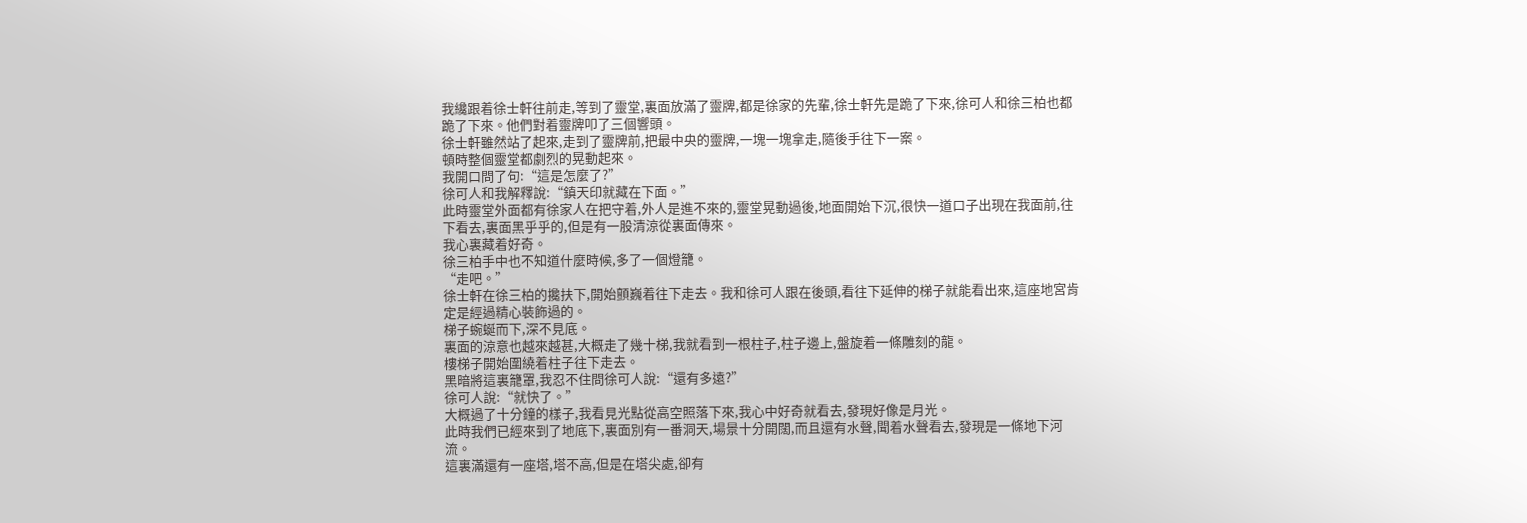我纔跟着徐士軒往前走,等到了靈堂,裏面放滿了靈牌,都是徐家的先輩,徐士軒先是跪了下來,徐可人和徐三柏也都跪了下來。他們對着靈牌叩了三個響頭。
徐士軒雖然站了起來,走到了靈牌前,把最中央的靈牌,一塊一塊拿走,隨後手往下一案。
頓時整個靈堂都劇烈的晃動起來。
我開口問了句:“這是怎麼了?”
徐可人和我解釋說:“鎮天印就藏在下面。”
此時靈堂外面都有徐家人在把守着,外人是進不來的,靈堂晃動過後,地面開始下沉,很快一道口子出現在我面前,往下看去,裏面黑乎乎的,但是有一股清涼從裏面傳來。
我心裏藏着好奇。
徐三柏手中也不知道什麼時候,多了一個燈籠。
“走吧。”
徐士軒在徐三柏的攙扶下,開始顫巍着往下走去。我和徐可人跟在後頭,看往下延伸的梯子就能看出來,這座地宮肯定是經過精心裝飾過的。
梯子蜿蜒而下,深不見底。
裏面的涼意也越來越甚,大概走了幾十梯,我就看到一根柱子,柱子邊上,盤旋着一條雕刻的龍。
樓梯子開始圍繞着柱子往下走去。
黑暗將這裏籠罩,我忍不住問徐可人說:“還有多遠?”
徐可人說:“就快了。”
大概過了十分鐘的樣子,我看見光點從高空照落下來,我心中好奇就看去,發現好像是月光。
此時我們已經來到了地底下,裏面別有一番洞天,場景十分開闊,而且還有水聲,聞着水聲看去,發現是一條地下河流。
這裏滿還有一座塔,塔不高,但是在塔尖處,卻有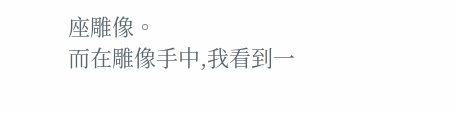座雕像。
而在雕像手中,我看到一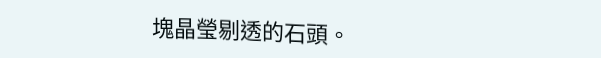塊晶瑩剔透的石頭。